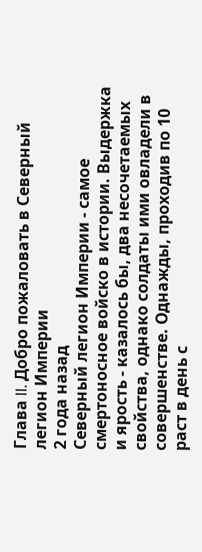Глава II. Добро пожаловать в Северный легион Империи
2 года назад
Северный легион Империи - самое смертоносное войско в истории. Выдержка и ярость - казалось бы, два несочетаемых свойства, однако солдаты ими овладели в совершенстве. Однажды, проходив по 10 раст в день с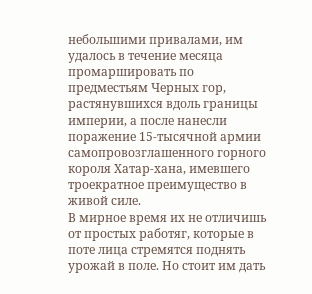небольшими привалами, им удалось в течение месяца промаршировать по предместьям Черных гор, растянувшихся вдоль границы империи, а после нанесли поражение 15-тысячной армии самопровозглашенного горного короля Хатар-хана, имевшего троекратное преимущество в живой силе.
В мирное время их не отличишь от простых работяг, которые в поте лица стремятся поднять урожай в поле. Но стоит им дать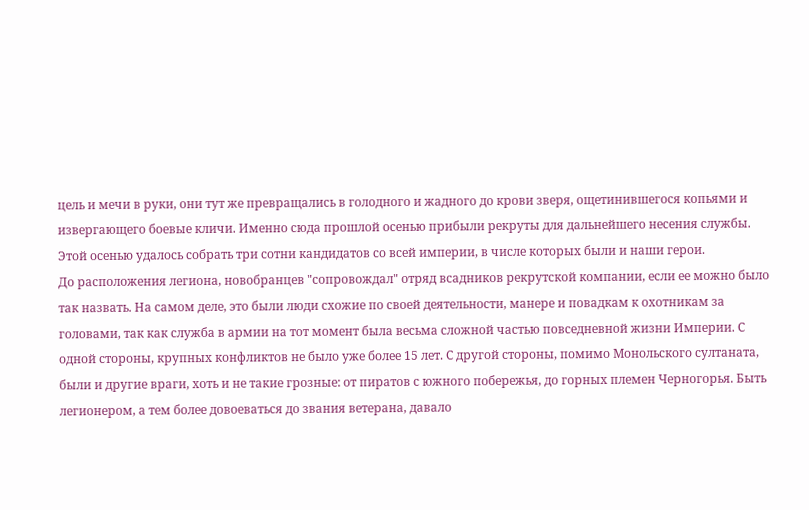цель и мечи в руки, они тут же превращались в голодного и жадного до крови зверя, ощетинившегося копьями и извергающего боевые кличи. Именно сюда прошлой осенью прибыли рекруты для дальнейшего несения службы. Этой осенью удалось собрать три сотни кандидатов со всей империи, в числе которых были и наши герои.
До расположения легиона, новобранцев "сопровождал" отряд всадников рекрутской компании, если ее можно было так назвать. На самом деле, это были люди схожие по своей деятельности, манере и повадкам к охотникам за головами, так как служба в армии на тот момент была весьма сложной частью повседневной жизни Империи. С одной стороны, крупных конфликтов не было уже более 15 лет. С другой стороны, помимо Монольского султаната, были и другие враги, хоть и не такие грозные: от пиратов с южного побережья, до горных племен Черногорья. Быть легионером, а тем более довоеваться до звания ветерана, давало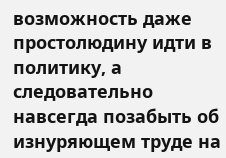возможность даже простолюдину идти в политику, а следовательно навсегда позабыть об изнуряющем труде на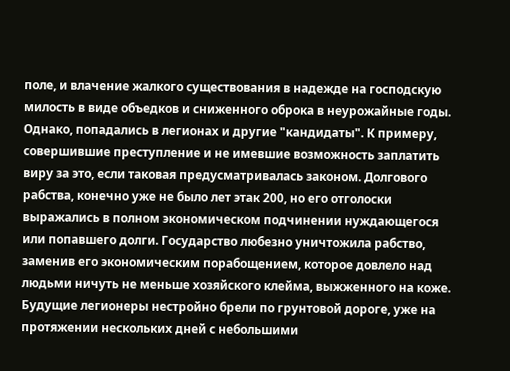поле, и влачение жалкого существования в надежде на господскую милость в виде объедков и сниженного оброка в неурожайные годы.
Однако, попадались в легионах и другие "кандидаты". К примеру, совершившие преступление и не имевшие возможность заплатить виру за это, если таковая предусматривалась законом. Долгового рабства, конечно уже не было лет этак 200, но его отголоски выражались в полном экономическом подчинении нуждающегося или попавшего долги. Государство любезно уничтожила рабство, заменив его экономическим порабощением, которое довлело над людьми ничуть не меньше хозяйского клейма, выжженного на коже.
Будущие легионеры нестройно брели по грунтовой дороге, уже на протяжении нескольких дней с небольшими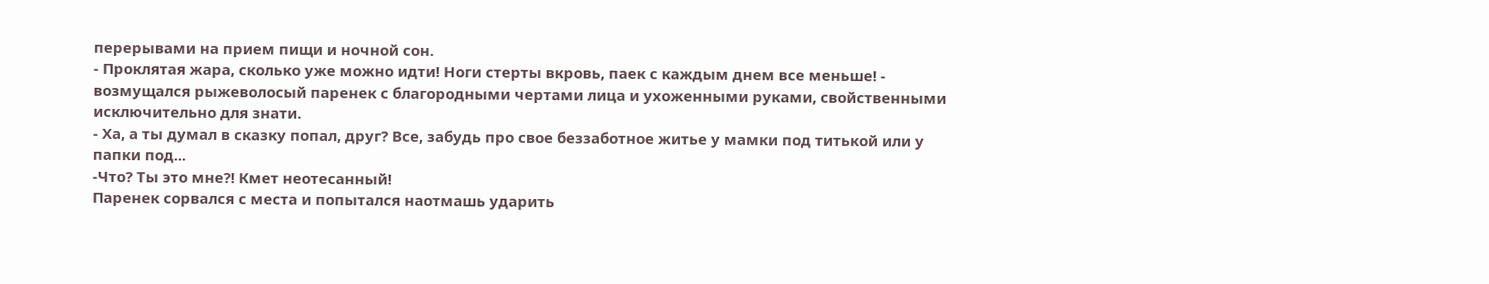перерывами на прием пищи и ночной сон.
- Проклятая жара, сколько уже можно идти! Ноги стерты вкровь, паек с каждым днем все меньше! - возмущался рыжеволосый паренек с благородными чертами лица и ухоженными руками, свойственными исключительно для знати.
- Ха, а ты думал в сказку попал, друг? Все, забудь про свое беззаботное житье у мамки под титькой или у папки под...
-Что? Ты это мне?! Кмет неотесанный!
Паренек сорвался с места и попытался наотмашь ударить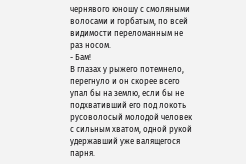чернявого юношу с смоляными волосами и горбатым, по всей видимости переломанным не раз носом.
- Бам!
В глазах у рыжего потемнело, перегнуло и он скорее всего упал бы на землю, если бы не подхвативший его под локоть русоволосый молодой человек с сильным хватом, одной рукой удержавший уже валящегося парня.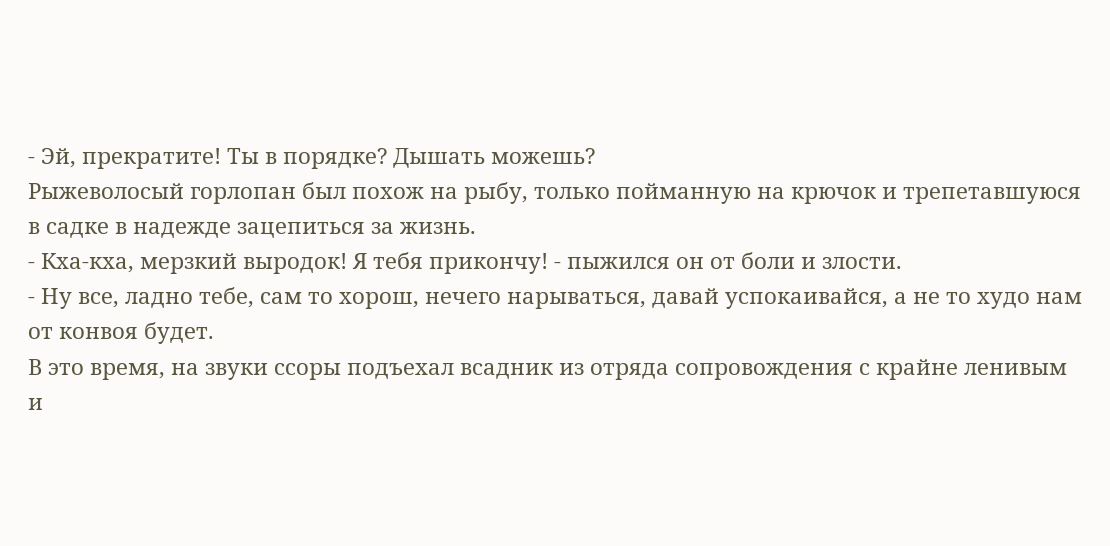- Эй, прекратите! Ты в порядке? Дышать можешь?
Рыжеволосый горлопан был похож на рыбу, только пойманную на крючок и трепетавшуюся в садке в надежде зацепиться за жизнь.
- Кха-кха, мерзкий выродок! Я тебя прикончу! - пыжился он от боли и злости.
- Ну все, ладно тебе, сам то хорош, нечего нарываться, давай успокаивайся, а не то худо нам от конвоя будет.
В это время, на звуки ссоры подъехал всадник из отряда сопровождения с крайне ленивым и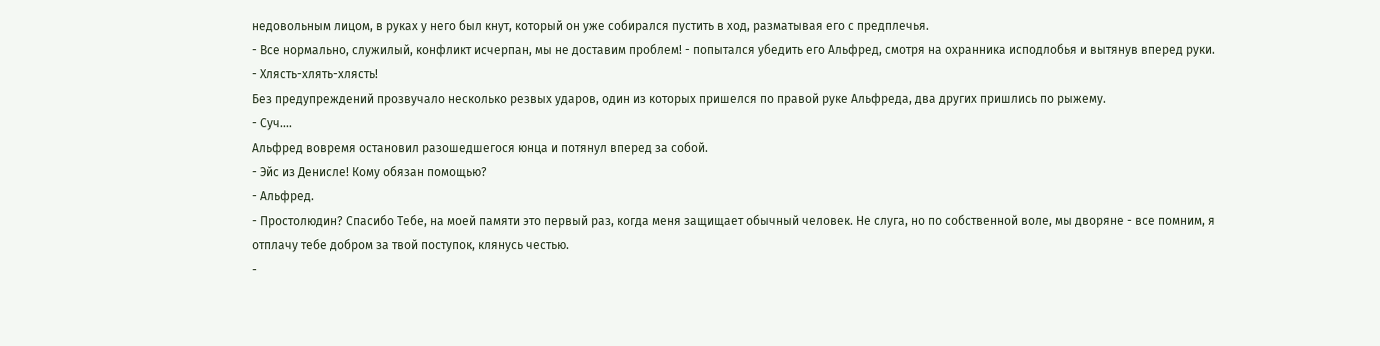недовольным лицом, в руках у него был кнут, который он уже собирался пустить в ход, разматывая его с предплечья.
- Все нормально, служилый, конфликт исчерпан, мы не доставим проблем! - попытался убедить его Альфред, смотря на охранника исподлобья и вытянув вперед руки.
- Хлясть-хлять-хлясть!
Без предупреждений прозвучало несколько резвых ударов, один из которых пришелся по правой руке Альфреда, два других пришлись по рыжему.
- Суч....
Альфред вовремя остановил разошедшегося юнца и потянул вперед за собой.
- Эйс из Денисле! Кому обязан помощью?
- Альфред.
- Простолюдин? Спасибо Тебе, на моей памяти это первый раз, когда меня защищает обычный человек. Не слуга, но по собственной воле, мы дворяне - все помним, я отплачу тебе добром за твой поступок, клянусь честью.
-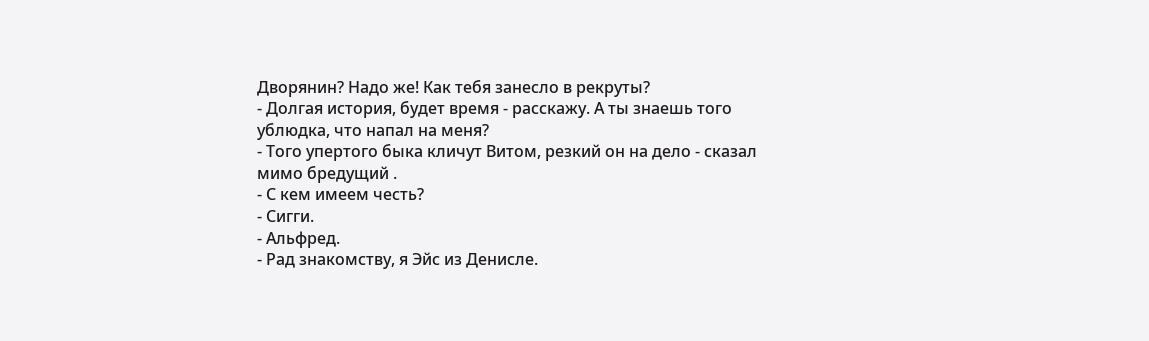Дворянин? Надо же! Как тебя занесло в рекруты?
- Долгая история, будет время - расскажу. А ты знаешь того ублюдка, что напал на меня?
- Того упертого быка кличут Витом, резкий он на дело - сказал мимо бредущий .
- С кем имеем честь?
- Сигги.
- Альфред.
- Рад знакомству, я Эйс из Денисле.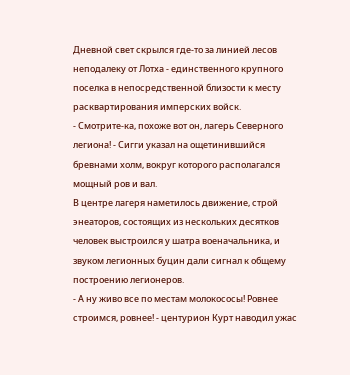Дневной свет скрылся где-то за линией лесов неподалеку от Лотха - единственного крупного поселка в непосредственной близости к месту расквартирования имперских войск.
- Смотрите-ка, похоже вот он, лагерь Северного легиона! - Сигги указал на ощетинившийся бревнами холм, вокруг которого располагался мощный ров и вал.
В центре лагеря наметилось движение, строй энеаторов, состоящих из нескольких десятков человек выстроился у шатра военачальника, и звуком легионных буцин дали сигнал к общему построению легионеров.
- А ну живо все по местам молокососы! Ровнее строимся, ровнее! - центурион Курт наводил ужас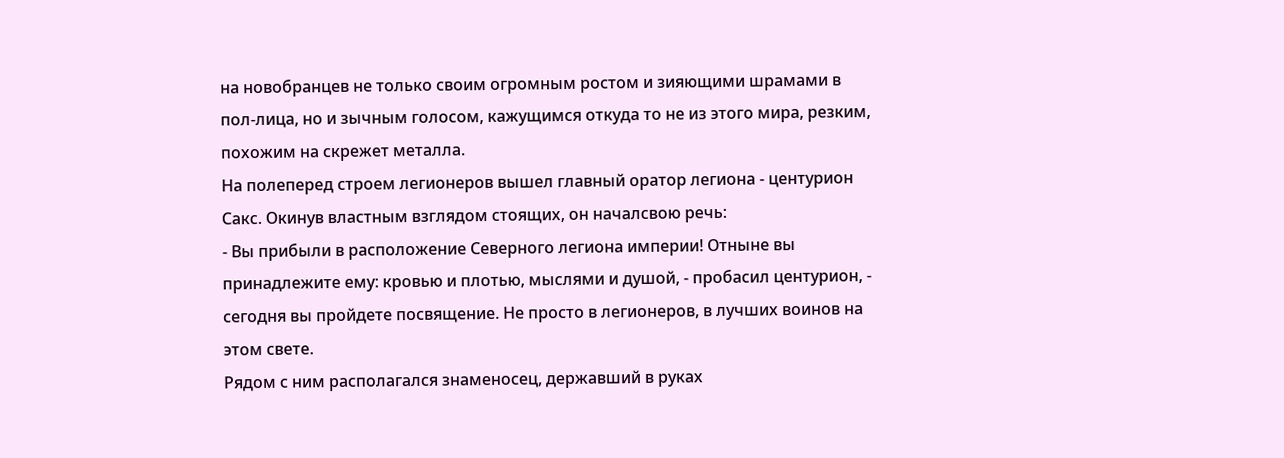на новобранцев не только своим огромным ростом и зияющими шрамами в пол-лица, но и зычным голосом, кажущимся откуда то не из этого мира, резким, похожим на скрежет металла.
На полеперед строем легионеров вышел главный оратор легиона - центурион Сакс. Окинув властным взглядом стоящих, он началсвою речь:
- Вы прибыли в расположение Северного легиона империи! Отныне вы принадлежите ему: кровью и плотью, мыслями и душой, - пробасил центурион, - сегодня вы пройдете посвящение. Не просто в легионеров, в лучших воинов на этом свете.
Рядом с ним располагался знаменосец, державший в руках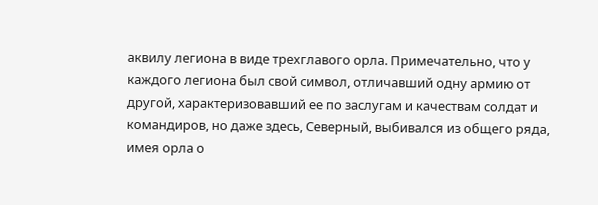аквилу легиона в виде трехглавого орла. Примечательно, что у каждого легиона был свой символ, отличавший одну армию от другой, характеризовавший ее по заслугам и качествам солдат и командиров, но даже здесь, Северный, выбивался из общего ряда, имея орла о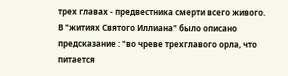трех главах - предвестника смерти всего живого.
В "житиях Святого Иллиана" было описано предсказание : "во чреве трехглавого орла, что питается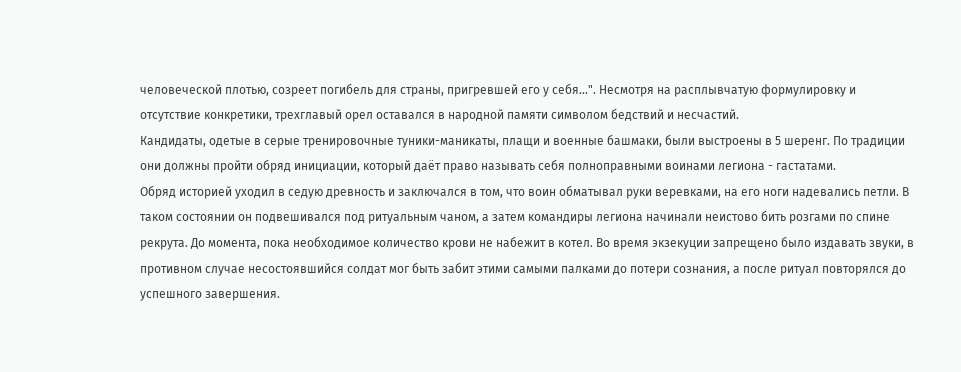человеческой плотью, созреет погибель для страны, пригревшей его у себя...". Несмотря на расплывчатую формулировку и отсутствие конкретики, трехглавый орел оставался в народной памяти символом бедствий и несчастий.
Кандидаты, одетые в серые тренировочные туники-маникаты, плащи и военные башмаки, были выстроены в 5 шеренг. По традиции они должны пройти обряд инициации, который даёт право называть себя полноправными воинами легиона - гастатами.
Обряд историей уходил в седую древность и заключался в том, что воин обматывал руки веревками, на его ноги надевались петли. В таком состоянии он подвешивался под ритуальным чаном, а затем командиры легиона начинали неистово бить розгами по спине рекрута. До момента, пока необходимое количество крови не набежит в котел. Во время экзекуции запрещено было издавать звуки, в противном случае несостоявшийся солдат мог быть забит этими самыми палками до потери сознания, а после ритуал повторялся до успешного завершения.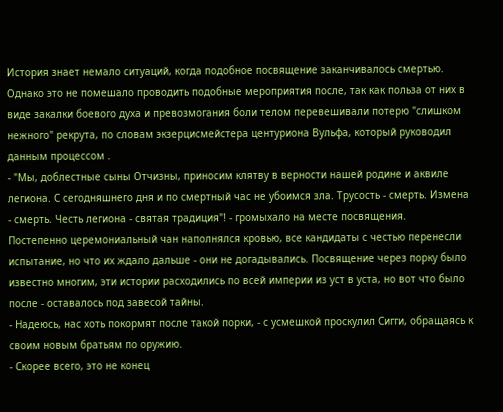История знает немало ситуаций, когда подобное посвящение заканчивалось смертью.
Однако это не помешало проводить подобные мероприятия после, так как польза от них в виде закалки боевого духа и превозмогания боли телом перевешивали потерю "слишком нежного" рекрута, по словам экзерцисмейстера центуриона Вульфа, который руководил данным процессом .
- "Мы, доблестные сыны Отчизны, приносим клятву в верности нашей родине и аквиле легиона. С сегодняшнего дня и по смертный час не убоимся зла. Трусость - смерть. Измена - смерть. Честь легиона - святая традиция"! - громыхало на месте посвящения.
Постепенно церемониальный чан наполнялся кровью, все кандидаты с честью перенесли испытание, но что их ждало дальше - они не догадывались. Посвящение через порку было известно многим, эти истории расходились по всей империи из уст в уста, но вот что было после - оставалось под завесой тайны.
- Надеюсь, нас хоть покормят после такой порки, - с усмешкой проскулил Сигги, обращаясь к своим новым братьям по оружию.
- Скорее всего, это не конец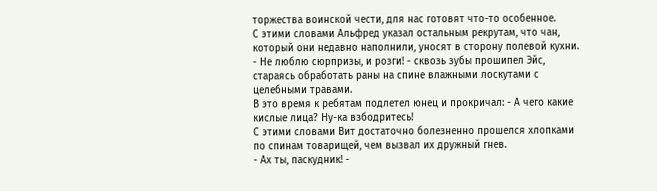торжества воинской чести, для нас готовят что-то особенное.
С этими словами Альфред указал остальным рекрутам, что чан, который они недавно наполнили, уносят в сторону полевой кухни.
- Не люблю сюрпризы, и розги! - сквозь зубы прошипел Эйс, стараясь обработать раны на спине влажными лоскутами с целебными травами.
В это время к ребятам подлетел юнец и прокричал: - А чего какие кислые лица? Ну-ка взбодритесь!
С этими словами Вит достаточно болезненно прошелся хлопками по спинам товарищей, чем вызвал их дружный гнев.
- Ах ты, паскудник! -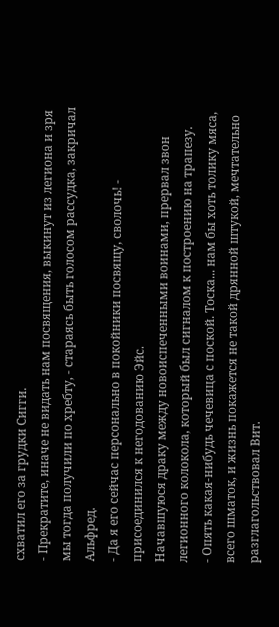схватил его за грудки Сигги.
- Прекратите, иначе не видать нам посвящения, выкинут из легиона и зря мы тогда получили по хребту, - стараясь быть голосом рассудка, закричал Альфред.
- Да я его сейчас персонально в покойники посвящу, сволочь! - присоединился к негодованию Эйс.
Начавшуюся драку между новоиспеченными воинами, прервал звон легионного колокола, который был сигналом к построению на трапезу.
- Опять какая-нибудь чечевица с поской. Тоска... нам бы хоть толику мяса, всего шматок, и жизнь покажется не такой дрянной штукой, мечтательно разглагольствовал Вит.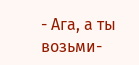- Ага, а ты возьми-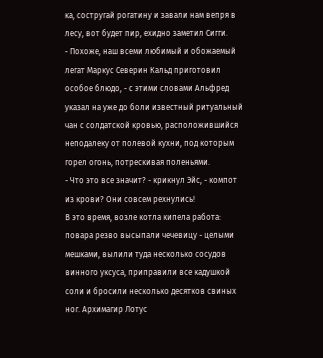ка, состругай рогатину и завали нам вепря в лесу, вот будет пир, ехидно заметил Сигги.
- Похоже, наш всеми любимый и обожаемый легат Маркус Северин Кальд приготовил особое блюдо, - с этими словами Альфред указал на уже до боли известный ритуальный чан с солдатской кровью, расположившийся неподалеку от полевой кухни, под которым горел огонь, потрескивая поленьями.
- Что это все значит? - крикнул Эйс, - компот из крови? Они совсем рехнулись!
В это время, возле котла кипела работа: повара резво высыпали чечевицу - целыми мешками, вылили туда несколько сосудов винного уксуса, приправили все кадушкой соли и бросили несколько десятков свиных ног. Архимагир Лотус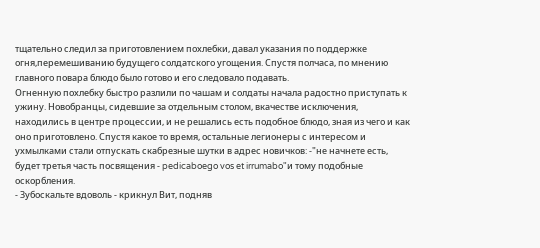тщательно следил за приготовлением похлебки, давал указания по поддержке огня,перемешиванию будущего солдатского угощения. Спустя полчаса, по мнению главного повара блюдо было готово и его следовало подавать.
Огненную похлебку быстро разлили по чашам и солдаты начала радостно приступать к ужину. Новобранцы, сидевшие за отдельным столом, вкачестве исключения, находились в центре процессии, и не решались есть подобное блюдо, зная из чего и как оно приготовлено. Спустя какое то время, остальные легионеры с интересом и ухмылками стали отпускать скабрезные шутки в адрес новичков: -"не начнете есть, будет третья часть посвящения - pedicaboego vos et irrumabo"и тому подобные оскорбления.
- Зубоскальте вдоволь - крикнул Вит, подняв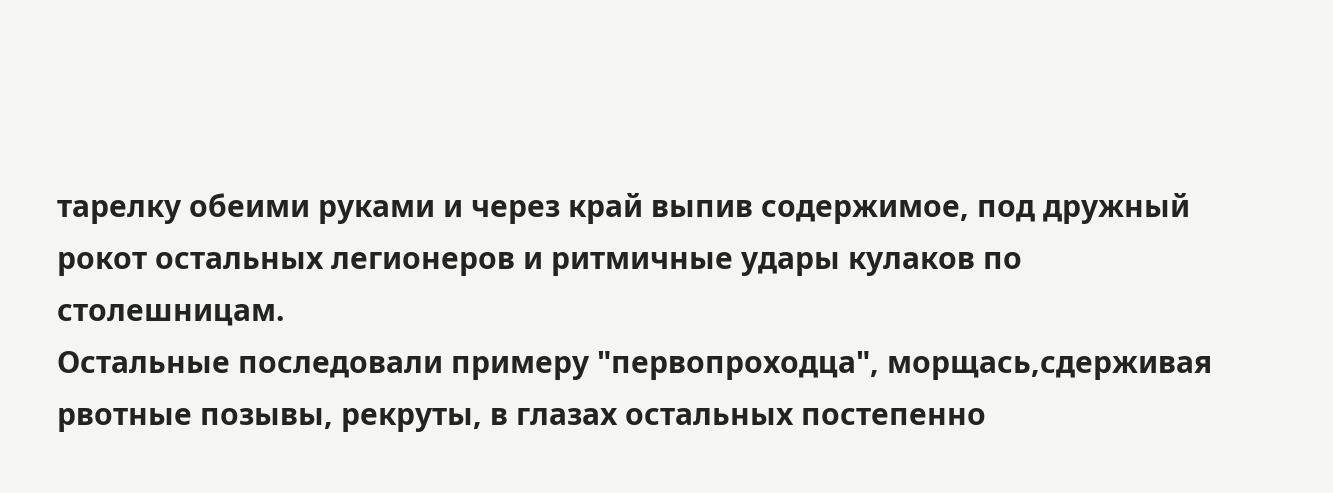тарелку обеими руками и через край выпив содержимое, под дружный рокот остальных легионеров и ритмичные удары кулаков по столешницам.
Остальные последовали примеру "первопроходца", морщась,сдерживая рвотные позывы, рекруты, в глазах остальных постепенно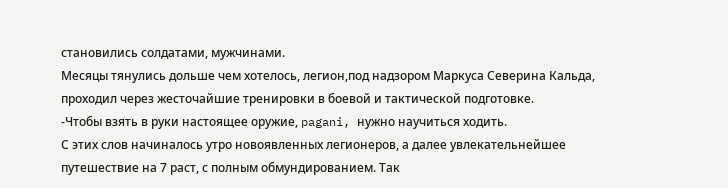становились солдатами, мужчинами.
Месяцы тянулись дольше чем хотелось, легион,под надзором Маркуса Северина Кальда, проходил через жесточайшие тренировки в боевой и тактической подготовке.
-Чтобы взять в руки настоящее оружие, pagani, нужно научиться ходить.
С этих слов начиналось утро новоявленных легионеров, а далее увлекательнейшее путешествие на 7 раст, с полным обмундированием. Так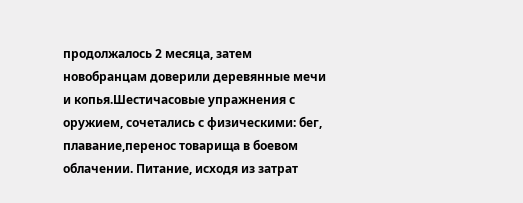продолжалось 2 месяца, затем новобранцам доверили деревянные мечи и копья.Шестичасовые упражнения с оружием, сочетались с физическими: бег, плавание,перенос товарища в боевом облачении. Питание, исходя из затрат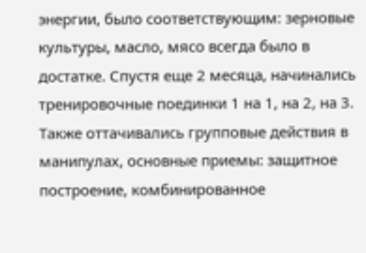энергии, было соответствующим: зерновые культуры, масло, мясо всегда было в достатке. Спустя еще 2 месяца, начинались тренировочные поединки 1 на 1, на 2, на 3. Также оттачивались групповые действия в манипулах, основные приемы: защитное построение, комбинированное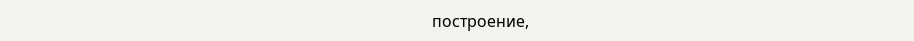построение,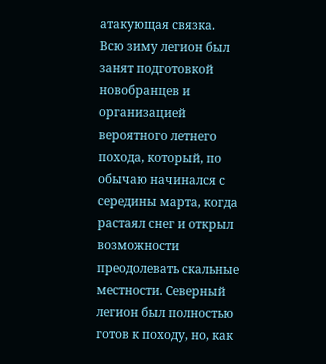атакующая связка.
Всю зиму легион был занят подготовкой новобранцев и организацией вероятного летнего похода, который, по обычаю начинался с середины марта, когда растаял снег и открыл возможности преодолевать скальные местности. Северный легион был полностью готов к походу, но, как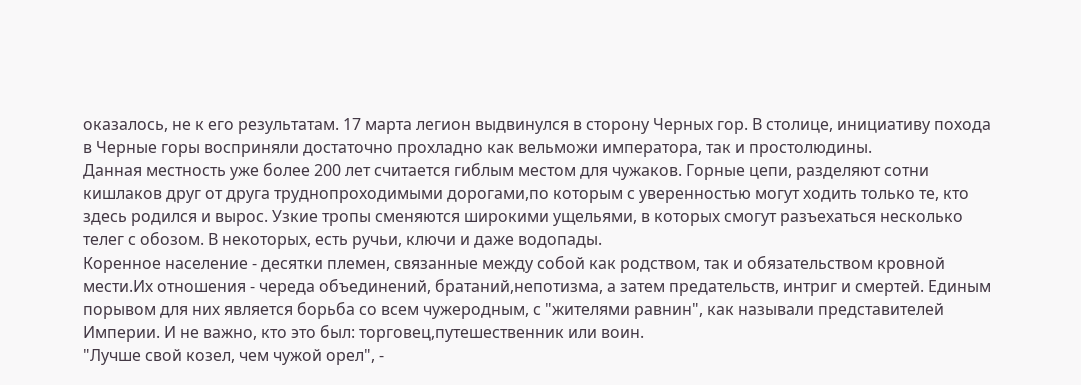оказалось, не к его результатам. 17 марта легион выдвинулся в сторону Черных гор. В столице, инициативу похода в Черные горы восприняли достаточно прохладно как вельможи императора, так и простолюдины.
Данная местность уже более 200 лет считается гиблым местом для чужаков. Горные цепи, разделяют сотни кишлаков друг от друга труднопроходимыми дорогами,по которым с уверенностью могут ходить только те, кто здесь родился и вырос. Узкие тропы сменяются широкими ущельями, в которых смогут разъехаться несколько телег с обозом. В некоторых, есть ручьи, ключи и даже водопады.
Коренное население - десятки племен, связанные между собой как родством, так и обязательством кровной мести.Их отношения - череда объединений, братаний,непотизма, а затем предательств, интриг и смертей. Единым порывом для них является борьба со всем чужеродным, с "жителями равнин", как называли представителей Империи. И не важно, кто это был: торговец,путешественник или воин.
"Лучше свой козел, чем чужой орел", -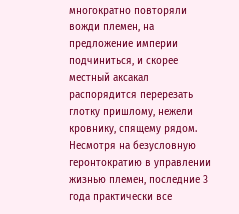многократно повторяли вожди племен, на предложение империи подчиниться, и скорее местный аксакал распорядится перерезать глотку пришлому, нежели кровнику, спящему рядом.
Несмотря на безусловную геронтократию в управлении жизнью племен, последние 3 года практически все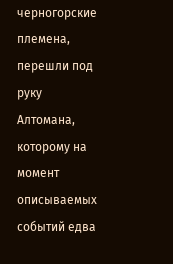черногорские племена, перешли под руку Алтомана, которому на момент описываемых событий едва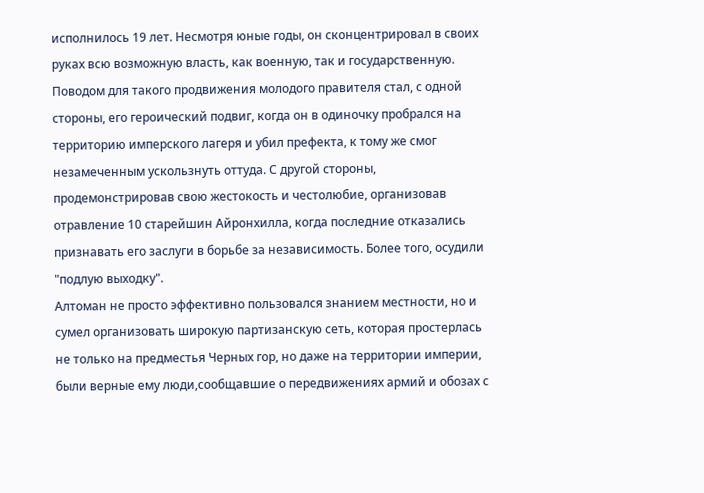исполнилось 19 лет. Несмотря юные годы, он сконцентрировал в своих руках всю возможную власть, как военную, так и государственную.
Поводом для такого продвижения молодого правителя стал, с одной стороны, его героический подвиг, когда он в одиночку пробрался на территорию имперского лагеря и убил префекта, к тому же смог незамеченным ускользнуть оттуда. С другой стороны, продемонстрировав свою жестокость и честолюбие, организовав отравление 10 старейшин Айронхилла, когда последние отказались признавать его заслуги в борьбе за независимость. Более того, осудили "подлую выходку".
Алтоман не просто эффективно пользовался знанием местности, но и сумел организовать широкую партизанскую сеть, которая простерлась не только на предместья Черных гор, но даже на территории империи, были верные ему люди,сообщавшие о передвижениях армий и обозах с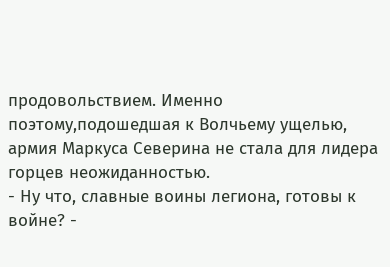продовольствием. Именно поэтому,подошедшая к Волчьему ущелью, армия Маркуса Северина не стала для лидера горцев неожиданностью.
- Ну что, славные воины легиона, готовы к войне? -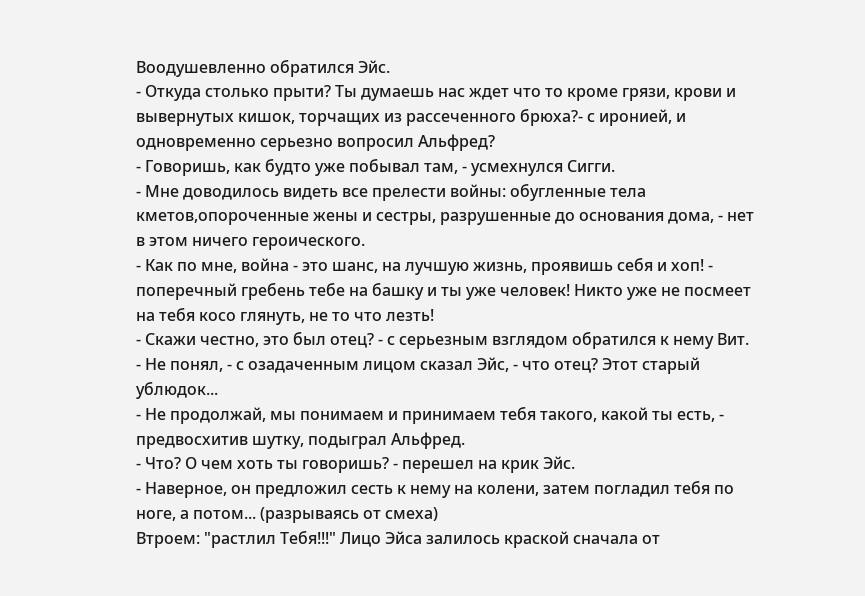Воодушевленно обратился Эйс.
- Откуда столько прыти? Ты думаешь нас ждет что то кроме грязи, крови и вывернутых кишок, торчащих из рассеченного брюха?- с иронией, и одновременно серьезно вопросил Альфред?
- Говоришь, как будто уже побывал там, - усмехнулся Сигги.
- Мне доводилось видеть все прелести войны: обугленные тела кметов,опороченные жены и сестры, разрушенные до основания дома, - нет в этом ничего героического.
- Как по мне, война - это шанс, на лучшую жизнь, проявишь себя и хоп! - поперечный гребень тебе на башку и ты уже человек! Никто уже не посмеет на тебя косо глянуть, не то что лезть!
- Скажи честно, это был отец? - с серьезным взглядом обратился к нему Вит.
- Не понял, - с озадаченным лицом сказал Эйс, - что отец? Этот старый ублюдок...
- Не продолжай, мы понимаем и принимаем тебя такого, какой ты есть, - предвосхитив шутку, подыграл Альфред.
- Что? О чем хоть ты говоришь? - перешел на крик Эйс.
- Наверное, он предложил сесть к нему на колени, затем погладил тебя по ноге, а потом... (разрываясь от смеха)
Втроем: "растлил Тебя!!!" Лицо Эйса залилось краской сначала от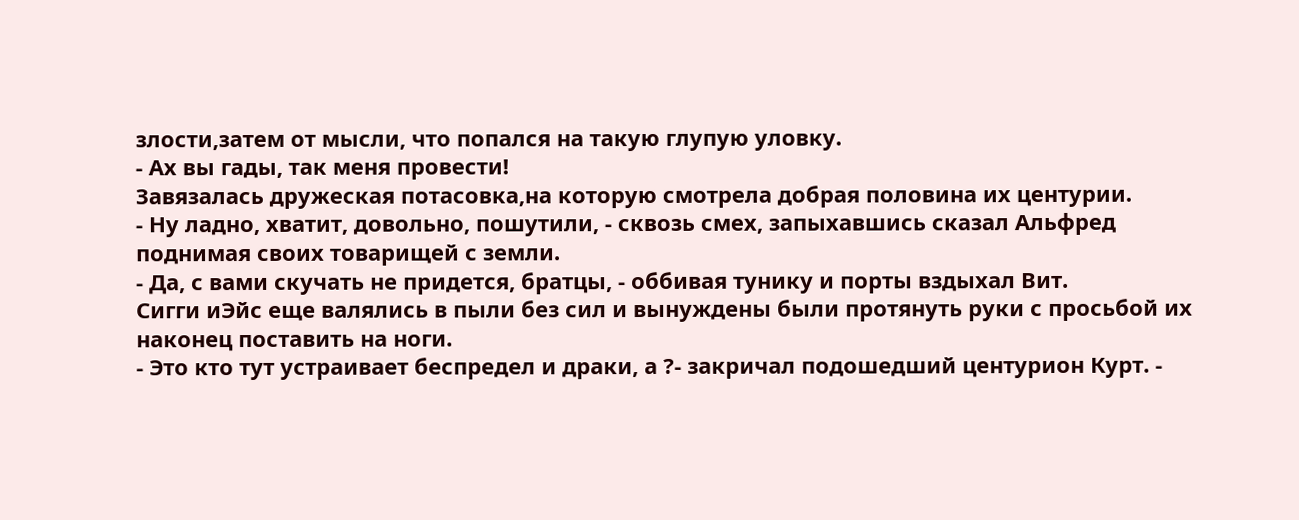злости,затем от мысли, что попался на такую глупую уловку.
- Ах вы гады, так меня провести!
Завязалась дружеская потасовка,на которую смотрела добрая половина их центурии.
- Ну ладно, хватит, довольно, пошутили, - сквозь смех, запыхавшись сказал Альфред поднимая своих товарищей с земли.
- Да, с вами скучать не придется, братцы, - оббивая тунику и порты вздыхал Вит.
Сигги иЭйс еще валялись в пыли без сил и вынуждены были протянуть руки с просьбой их наконец поставить на ноги.
- Это кто тут устраивает беспредел и драки, а ?- закричал подошедший центурион Курт. -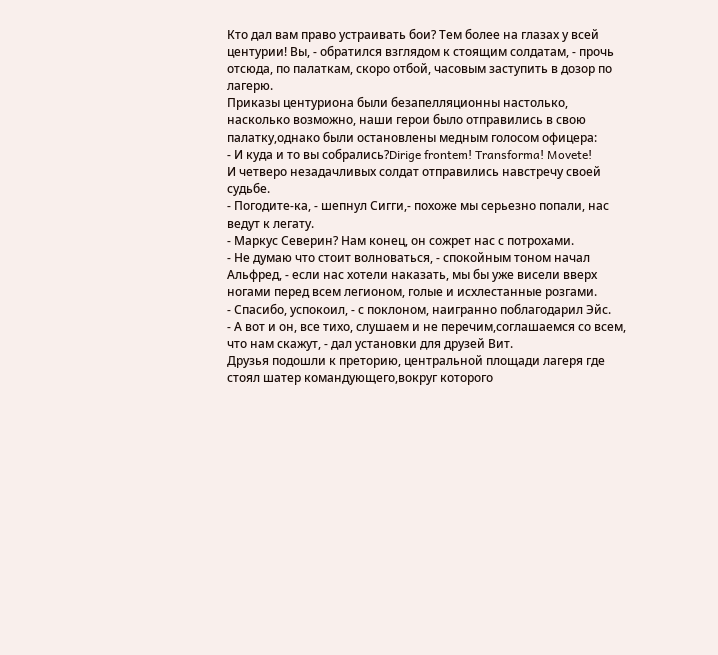Кто дал вам право устраивать бои? Тем более на глазах у всей центурии! Вы, - обратился взглядом к стоящим солдатам, - прочь отсюда, по палаткам, скоро отбой, часовым заступить в дозор по лагерю.
Приказы центуриона были безапелляционны настолько, насколько возможно, наши герои было отправились в свою палатку,однако были остановлены медным голосом офицера:
- И куда и то вы собрались?Dirige frontem! Transforma! Movete!
И четверо незадачливых солдат отправились навстречу своей судьбе.
- Погодите-ка, - шепнул Сигги,- похоже мы серьезно попали, нас ведут к легату.
- Маркус Северин? Нам конец, он сожрет нас с потрохами.
- Не думаю что стоит волноваться, - спокойным тоном начал Альфред, - если нас хотели наказать, мы бы уже висели вверх ногами перед всем легионом, голые и исхлестанные розгами.
- Спасибо, успокоил, - с поклоном, наигранно поблагодарил Эйс.
- А вот и он, все тихо, слушаем и не перечим,соглашаемся со всем, что нам скажут, - дал установки для друзей Вит.
Друзья подошли к преторию, центральной площади лагеря где стоял шатер командующего,вокруг которого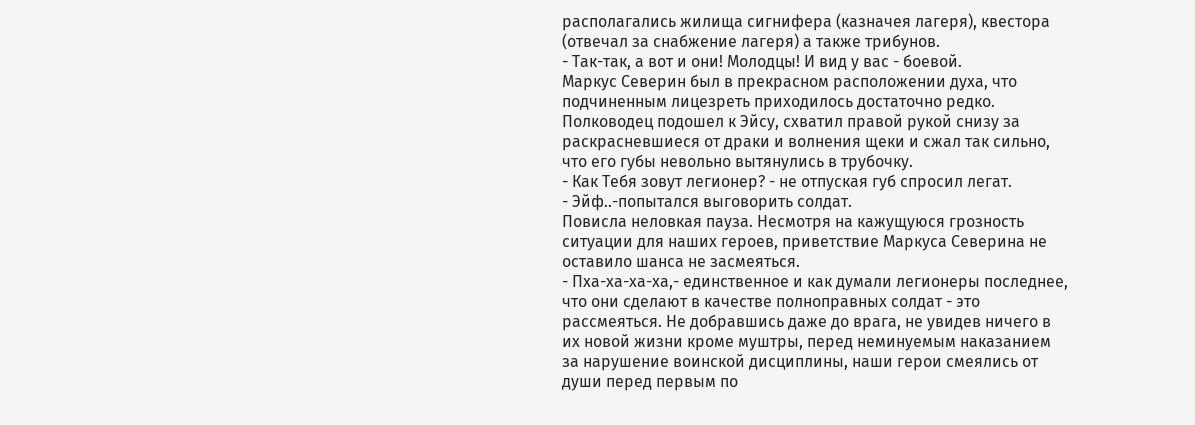располагались жилища сигнифера (казначея лагеря), квестора (отвечал за снабжение лагеря) а также трибунов.
- Так-так, а вот и они! Молодцы! И вид у вас - боевой.
Маркус Северин был в прекрасном расположении духа, что подчиненным лицезреть приходилось достаточно редко. Полководец подошел к Эйсу, схватил правой рукой снизу за раскрасневшиеся от драки и волнения щеки и сжал так сильно, что его губы невольно вытянулись в трубочку.
- Как Тебя зовут легионер? - не отпуская губ спросил легат.
- Эйф..-попытался выговорить солдат.
Повисла неловкая пауза. Несмотря на кажущуюся грозность ситуации для наших героев, приветствие Маркуса Северина не оставило шанса не засмеяться.
- Пха-ха-ха-ха,- единственное и как думали легионеры последнее, что они сделают в качестве полноправных солдат - это рассмеяться. Не добравшись даже до врага, не увидев ничего в их новой жизни кроме муштры, перед неминуемым наказанием за нарушение воинской дисциплины, наши герои смеялись от души перед первым по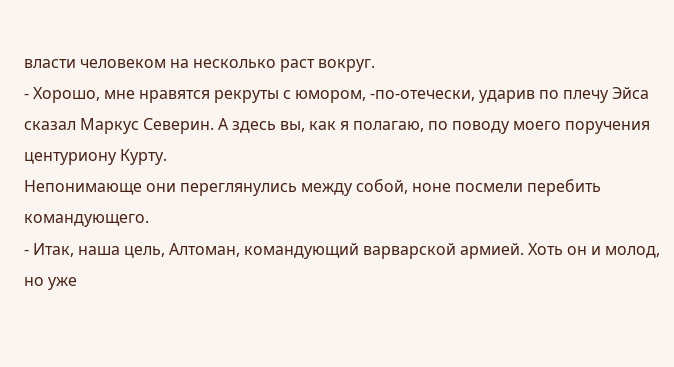власти человеком на несколько раст вокруг.
- Хорошо, мне нравятся рекруты с юмором, -по-отечески, ударив по плечу Эйса сказал Маркус Северин. А здесь вы, как я полагаю, по поводу моего поручения центуриону Курту.
Непонимающе они переглянулись между собой, ноне посмели перебить командующего.
- Итак, наша цель, Алтоман, командующий варварской армией. Хоть он и молод, но уже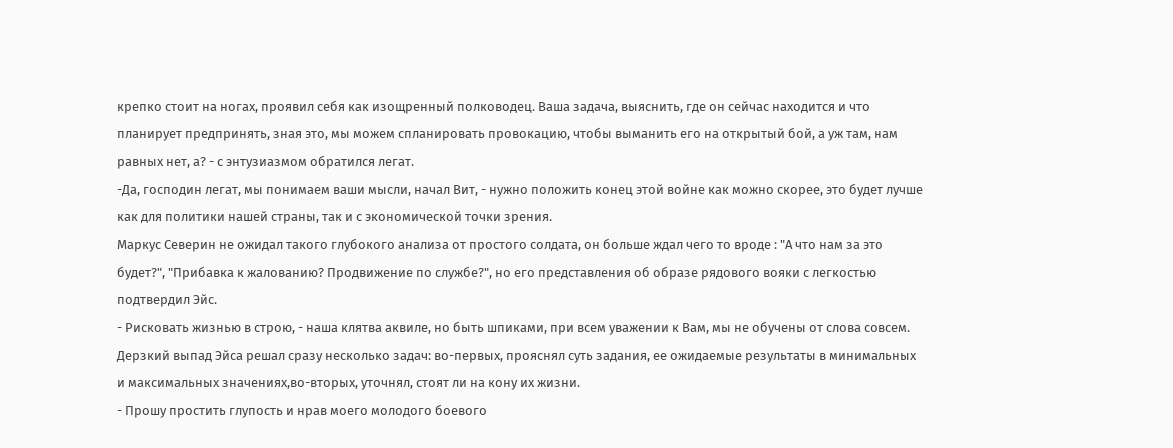крепко стоит на ногах, проявил себя как изощренный полководец. Ваша задача, выяснить, где он сейчас находится и что планирует предпринять, зная это, мы можем спланировать провокацию, чтобы выманить его на открытый бой, а уж там, нам равных нет, а? - с энтузиазмом обратился легат.
-Да, господин легат, мы понимаем ваши мысли, начал Вит, - нужно положить конец этой войне как можно скорее, это будет лучше как для политики нашей страны, так и с экономической точки зрения.
Маркус Северин не ожидал такого глубокого анализа от простого солдата, он больше ждал чего то вроде : "А что нам за это будет?", "Прибавка к жалованию? Продвижение по службе?", но его представления об образе рядового вояки с легкостью подтвердил Эйс.
- Рисковать жизнью в строю, - наша клятва аквиле, но быть шпиками, при всем уважении к Вам, мы не обучены от слова совсем.
Дерзкий выпад Эйса решал сразу несколько задач: во-первых, прояснял суть задания, ее ожидаемые результаты в минимальных и максимальных значениях,во-вторых, уточнял, стоят ли на кону их жизни.
- Прошу простить глупость и нрав моего молодого боевого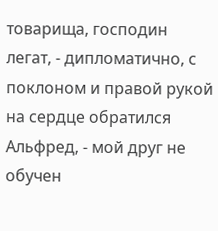товарища, господин легат, - дипломатично, с поклоном и правой рукой на сердце обратился Альфред, - мой друг не обучен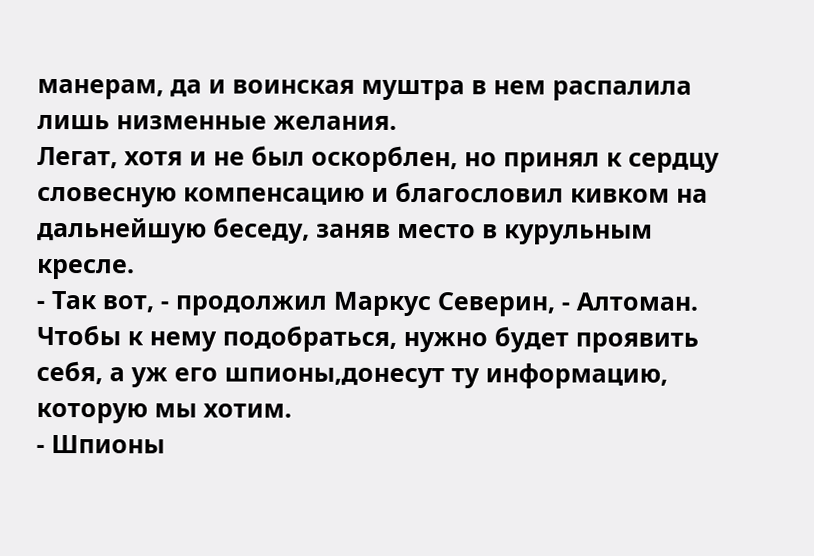манерам, да и воинская муштра в нем распалила лишь низменные желания.
Легат, хотя и не был оскорблен, но принял к сердцу словесную компенсацию и благословил кивком на дальнейшую беседу, заняв место в курульным кресле.
- Так вот, - продолжил Маркус Северин, - Алтоман. Чтобы к нему подобраться, нужно будет проявить себя, а уж его шпионы,донесут ту информацию, которую мы хотим.
- Шпионы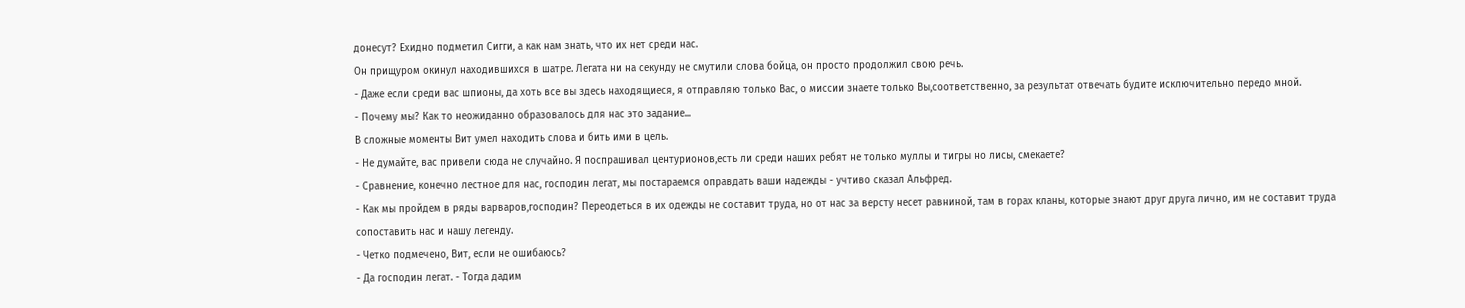донесут? Ехидно подметил Сигги, а как нам знать, что их нет среди нас.
Он прищуром окинул находившихся в шатре. Легата ни на секунду не смутили слова бойца, он просто продолжил свою речь.
- Даже если среди вас шпионы, да хоть все вы здесь находящиеся, я отправляю только Вас, о миссии знаете только Вы,соответственно, за результат отвечать будите исключительно передо мной.
- Почему мы? Как то неожиданно образовалось для нас это задание...
В сложные моменты Вит умел находить слова и бить ими в цель.
- Не думайте, вас привели сюда не случайно. Я поспрашивал центурионов,есть ли среди наших ребят не только муллы и тигры но лисы, смекаете?
- Сравнение, конечно лестное для нас, господин легат, мы постараемся оправдать ваши надежды - учтиво сказал Альфред.
- Как мы пройдем в ряды варваров,господин? Переодеться в их одежды не составит труда, но от нас за версту несет равниной, там в горах кланы, которые знают друг друга лично, им не составит труда сопоставить нас и нашу легенду.
- Четко подмечено, Вит, если не ошибаюсь?
- Да господин легат. - Тогда дадим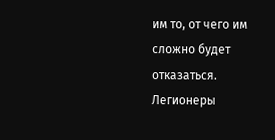им то, от чего им сложно будет отказаться.
Легионеры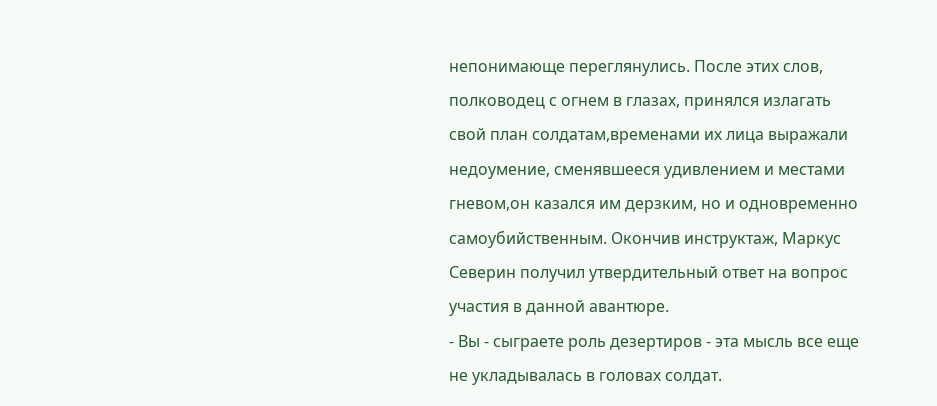непонимающе переглянулись. После этих слов, полководец с огнем в глазах, принялся излагать свой план солдатам,временами их лица выражали недоумение, сменявшееся удивлением и местами гневом,он казался им дерзким, но и одновременно самоубийственным. Окончив инструктаж, Маркус Северин получил утвердительный ответ на вопрос участия в данной авантюре.
- Вы - сыграете роль дезертиров - эта мысль все еще не укладывалась в головах солдат.